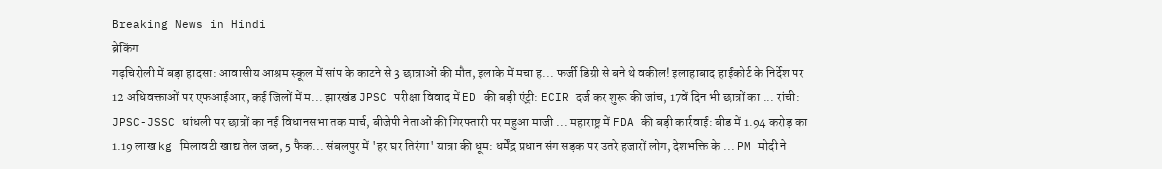Breaking News in Hindi
ब्रेकिंग
गढ़चिरोली में बड़ा हादसा: आवासीय आश्रम स्कूल में सांप के काटने से 3 छात्राओं की मौत, इलाके में मचा ह... फर्जी डिग्री से बने थे वकील! इलाहाबाद हाईकोर्ट के निर्देश पर 12 अधिवक्ताओं पर एफआईआर, कई जिलों में म... झारखंड JPSC परीक्षा विवाद में ED की बड़ी एंट्री: ECIR दर्ज कर शुरू की जांच, 17वें दिन भी छात्रों का ... रांची: JPSC-JSSC धांधली पर छात्रों का नई विधानसभा तक मार्च, बीजेपी नेताओं की गिरफ्तारी पर महुआ माजी ... महाराष्ट्र में FDA की बड़ी कार्रवाई: बीड में 1.94 करोड़ का 1.19 लाख kg मिलावटी खाद्य तेल जब्त, 5 फैक... संबलपुर में 'हर घर तिरंगा' यात्रा की धूम: धर्मेंद्र प्रधान संग सड़क पर उतरे हजारों लोग, देशभक्ति के ... PM मोदी ने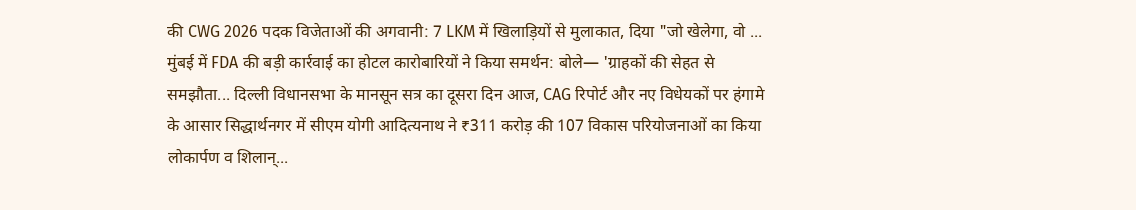की CWG 2026 पदक विजेताओं की अगवानी: 7 LKM में खिलाड़ियों से मुलाकात, दिया "जो खेलेगा, वो ... मुंबई में FDA की बड़ी कार्रवाई का होटल कारोबारियों ने किया समर्थन: बोले— 'ग्राहकों की सेहत से समझौता... दिल्ली विधानसभा के मानसून सत्र का दूसरा दिन आज, CAG रिपोर्ट और नए विधेयकों पर हंगामे के आसार सिद्धार्थनगर में सीएम योगी आदित्यनाथ ने ₹311 करोड़ की 107 विकास परियोजनाओं का किया लोकार्पण व शिलान्...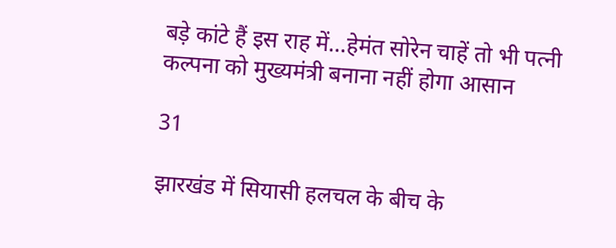बड़े कांटे हैं इस राह में…हेमंत सोरेन चाहें तो भी पत्नी कल्पना को मुख्यमंत्री बनाना नहीं होगा आसान

31

झारखंड में सियासी हलचल के बीच के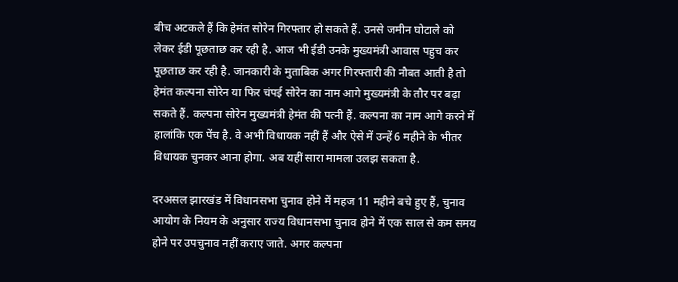बीच अटकले हैं कि हेमंत सोरेन गिरफ्तार हो सकते हैं. उनसे जमीन घोटाले को लेकर ईडी पूछताछ कर रही है. आज भी ईडी उनके मुख्यमंत्री आवास पहुच कर पूछताछ कर रही है. जानकारी के मुताबिक अगर गिरफ्तारी की नौबत आती है तो हेमंत कल्पना सोरेन या फिर चंपई सोरेन का नाम आगे मुख्यमंत्री के तौर पर बढ़ा सकते हैं. कल्पना सोरेन मुख्यमंत्री हेमंत की पत्नी हैं. कल्पना का नाम आगे करने में हालांकि एक पेंच है. वे अभी विधायक नहीं हैं और ऐसे में उन्हें 6 महीने के भीतर विधायक चुनकर आना होगा. अब यहीं सारा मामला उलझ सकता है.

दरअसल झारखंड में विधानसभा चुनाव होने में महज 11 महीने बचे हुए हैं, चुनाव आयोग के नियम के अनुसार राज्य विधानसभा चुनाव होने में एक साल से कम समय होने पर उपचुनाव नहीं कराए जाते. अगर कल्पना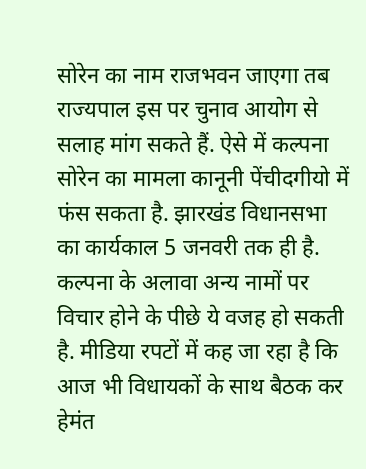सोरेन का नाम राजभवन जाएगा तब राज्यपाल इस पर चुनाव आयोग से सलाह मांग सकते हैं. ऐसे में कल्पना सोरेन का मामला कानूनी पेंचीदगीयो में फंस सकता है. झारखंड विधानसभा का कार्यकाल 5 जनवरी तक ही है. कल्पना के अलावा अन्य नामों पर विचार होने के पीछे ये वजह हो सकती है. मीडिया रपटों में कह जा रहा है कि आज भी विधायकों के साथ बैठक कर हेमंत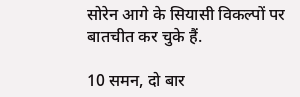सोरेन आगे के सियासी विकल्पों पर बातचीत कर चुके हैं.

10 समन, दो बार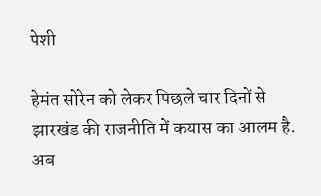पेशी

हेमंत सोरेन को लेकर पिछले चार दिनों से झारखंड की राजनीति में कयास का आलम है. अब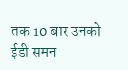तक 10 बार उनको ईडी समन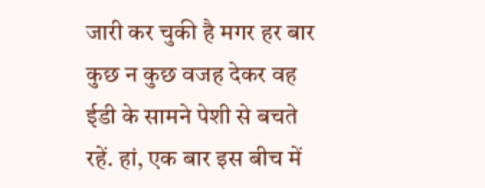जारी कर चुकी है मगर हर बार कुछ न कुछ वजह देकर वह ई़डी के सामने पेशी से बचते रहें. हां, एक बार इस बीच में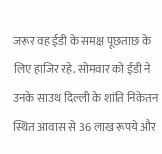जरूर वह ईडी के समक्ष पूछताछ के लिए हाजिर रहे. सोमवार को ईडी ने उनके साउथ दिल्ली के शांति निकेतन स्थित आवास से 36 लाख रूपये और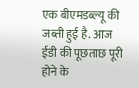एक बीएमडब्ल्यू की जब्ती हुई है. आज ईडी की पूछताछ पूरी होने के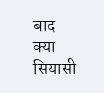बाद क्या सियासी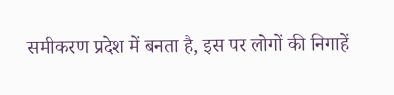समीकरण प्रदेश में बनता है, इस पर लोगों की निगाहें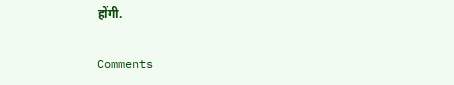होंगी.

Comments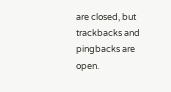are closed, but trackbacks and pingbacks are open.